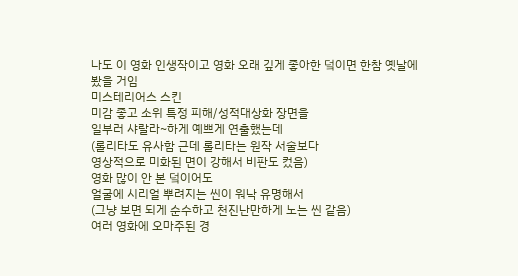나도 이 영화 인생작이고 영화 오래 깊게 좋아한 덬이면 한참 옛날에 봤을 거임
미스테리어스 스킨
미감 좋고 소위 특정 피해/성적대상화 장면을
일부러 샤랄라~하게 예쁘게 연출했는데
(롤리타도 유사함 근데 롤리타는 원작 서술보다
영상적으로 미화된 면이 강해서 비판도 컸음)
영화 많이 안 본 덬이어도
얼굴에 시리얼 뿌려지는 씬이 워낙 유명해서
(그냥 보면 되게 순수하고 천진난만하게 노는 씬 같음)
여러 영화에 오마주된 경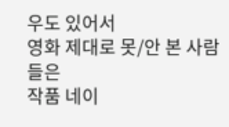우도 있어서
영화 제대로 못/안 본 사람들은
작품 네이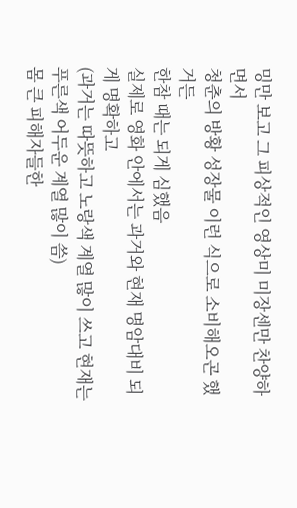밍만 보고 그 피상적인 영상미 미장센만 찬양하면서
청춘의 방황 성장물 이런 식으로 소비해오곤 했거든
한참 때는 되게 심했음
실제로 영화 안에서는 과거와 현재 명암대비 되게 명확하고
(과거는 따뜻하고 노랑색 계열 많이 쓰고 현재는 푸른색 어두운 계열 많이 씀)
몸 큰 피해자들한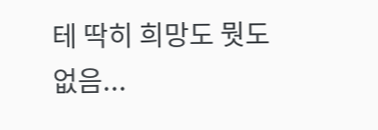테 딱히 희망도 뭣도 없음...